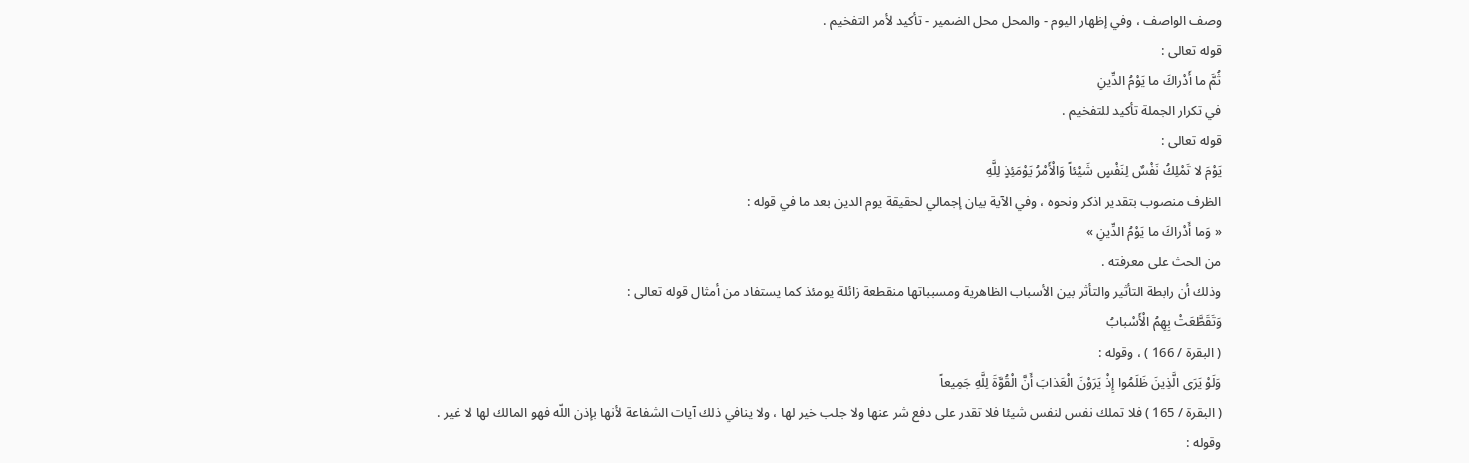وصف الواصف ، وفي إظهار اليوم - والمحل محل الضمير - تأكيد لأمر التفخيم .
قوله تعالى :
ثُمَّ ما أَدْراكَ ما يَوْمُ الدِّينِ
في تكرار الجملة تأكيد للتفخيم .
قوله تعالى :
يَوْمَ لا تَمْلِكُ نَفْسٌ لِنَفْسٍ شَيْئاً وَالْأَمْرُ يَوْمَئِذٍ لِلَّهِ
الظرف منصوب بتقدير اذكر ونحوه ، وفي الآية بيان إجمالي لحقيقة يوم الدين بعد ما في قوله :
« وَما أَدْراكَ ما يَوْمُ الدِّينِ »
من الحث على معرفته .
وذلك أن رابطة التأثير والتأثر بين الأسباب الظاهرية ومسبباتها منقطعة زائلة يومئذ كما يستفاد من أمثال قوله تعالى :
وَتَقَطَّعَتْ بِهِمُ الْأَسْبابُ
( البقرة / 166 ) ، وقوله :
وَلَوْ يَرَى الَّذِينَ ظَلَمُوا إِذْ يَرَوْنَ الْعَذابَ أَنَّ الْقُوَّةَ لِلَّهِ جَمِيعاً
( البقرة / 165 ) فلا تملك نفس لنفس شيئا فلا تقدر على دفع شر عنها ولا جلب خير لها ، ولا ينافي ذلك آيات الشفاعة لأنها بإذن اللّه فهو المالك لها لا غير .
وقوله :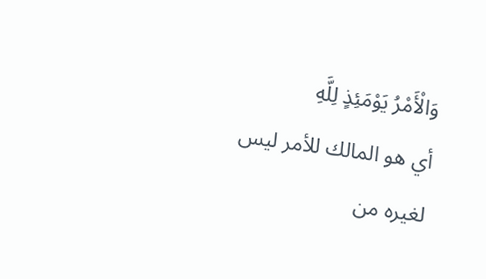وَالْأَمْرُ يَوْمَئِذٍ لِلَّهِ
أي هو المالك للأمر ليس لغيره من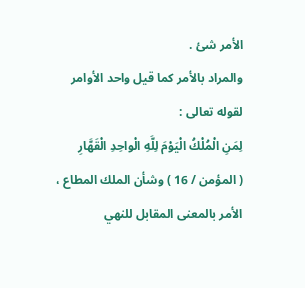الأمر شئ .
والمراد بالأمر كما قيل واحد الأوامر لقوله تعالى :
لِمَنِ الْمُلْكُ الْيَوْمَ لِلَّهِ الْواحِدِ الْقَهَّارِ
( المؤمن / 16 ) وشأن الملك المطاع ، الأمر بالمعنى المقابل للنهي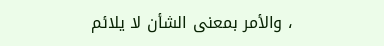، والأمر بمعنى الشأن لا يلائم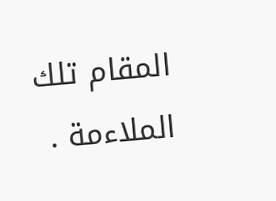المقام تلك الملاءمة .